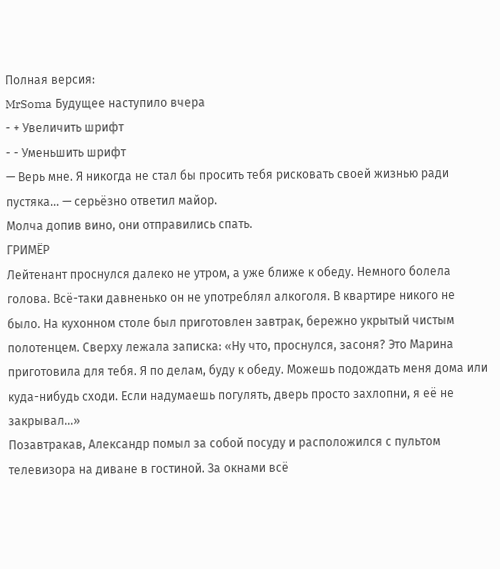Полная версия:
MrSoma Будущее наступило вчера
- + Увеличить шрифт
- - Уменьшить шрифт
— Верь мне. Я никогда не стал бы просить тебя рисковать своей жизнью ради пустяка… — серьёзно ответил майор.
Молча допив вино, они отправились спать.
ГРИМЁР
Лейтенант проснулся далеко не утром, а уже ближе к обеду. Немного болела голова. Всё-таки давненько он не употреблял алкоголя. В квартире никого не было. На кухонном столе был приготовлен завтрак, бережно укрытый чистым полотенцем. Сверху лежала записка: «Ну что, проснулся, засоня? Это Марина приготовила для тебя. Я по делам, буду к обеду. Можешь подождать меня дома или куда-нибудь сходи. Если надумаешь погулять, дверь просто захлопни, я её не закрывал…»
Позавтракав, Александр помыл за собой посуду и расположился с пультом телевизора на диване в гостиной. За окнами всё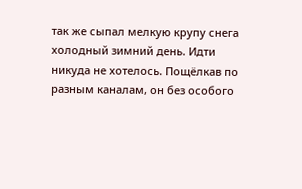так же сыпал мелкую крупу снега холодный зимний день. Идти никуда не хотелось. Пощёлкав по разным каналам, он без особого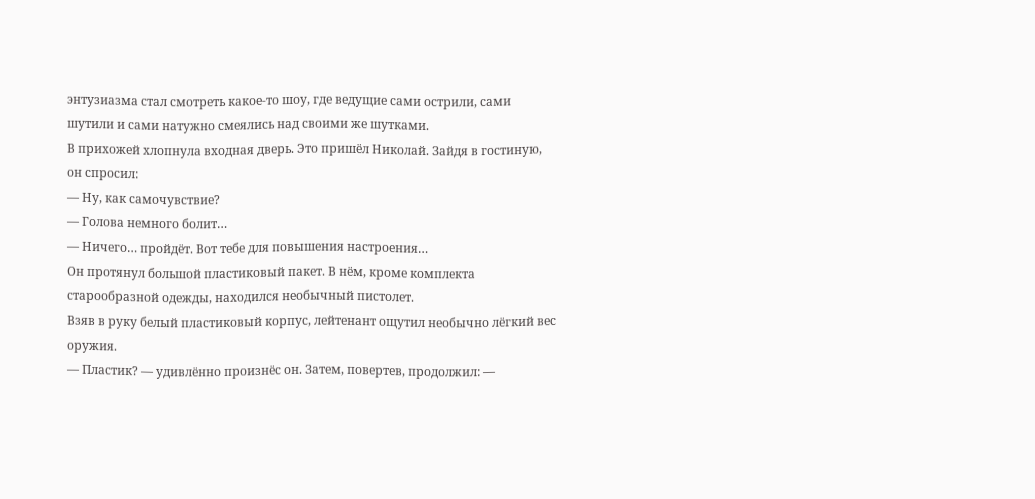энтузиазма стал смотреть какое-то шоу, где ведущие сами острили, сами шутили и сами натужно смеялись над своими же шутками.
В прихожей хлопнула входная дверь. Это пришёл Николай. Зайдя в гостиную, он спросил:
— Ну, как самочувствие?
— Голова немного болит…
— Ничего… пройдёт. Вот тебе для повышения настроения…
Он протянул большой пластиковый пакет. В нём, кроме комплекта старообразной одежды, находился необычный пистолет.
Взяв в руку белый пластиковый корпус, лейтенант ощутил необычно лёгкий вес оружия.
— Пластик? — удивлённо произнёс он. Затем, повертев, продолжил: —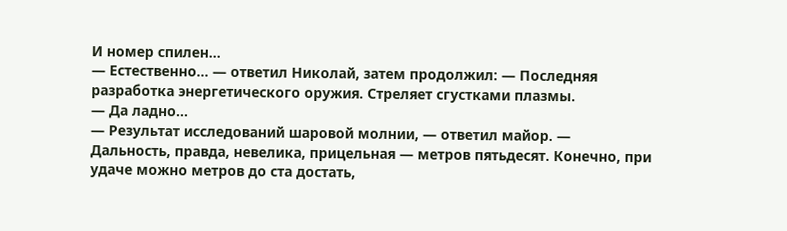И номер спилен…
— Естественно… — ответил Николай, затем продолжил: — Последняя разработка энергетического оружия. Стреляет сгустками плазмы.
— Да ладно…
— Результат исследований шаровой молнии, — ответил майор. — Дальность, правда, невелика, прицельная — метров пятьдесят. Конечно, при удаче можно метров до ста достать,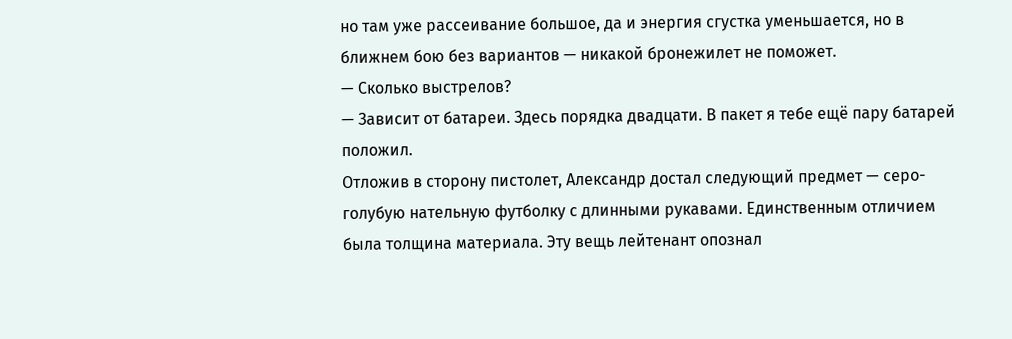но там уже рассеивание большое, да и энергия сгустка уменьшается, но в ближнем бою без вариантов — никакой бронежилет не поможет.
— Сколько выстрелов?
— Зависит от батареи. Здесь порядка двадцати. В пакет я тебе ещё пару батарей положил.
Отложив в сторону пистолет, Александр достал следующий предмет — серо-голубую нательную футболку с длинными рукавами. Единственным отличием была толщина материала. Эту вещь лейтенант опознал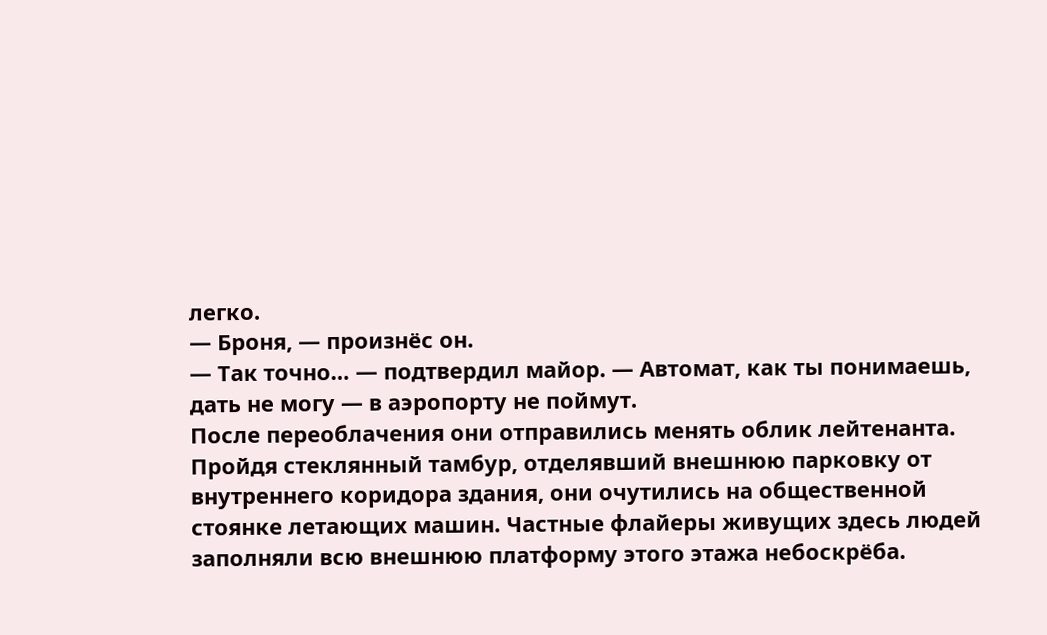легко.
— Броня, — произнёс он.
— Так точно… — подтвердил майор. — Автомат, как ты понимаешь, дать не могу — в аэропорту не поймут.
После переоблачения они отправились менять облик лейтенанта.
Пройдя стеклянный тамбур, отделявший внешнюю парковку от внутреннего коридора здания, они очутились на общественной стоянке летающих машин. Частные флайеры живущих здесь людей заполняли всю внешнюю платформу этого этажа небоскрёба.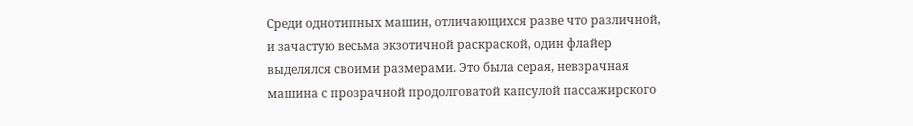Среди однотипных машин, отличающихся разве что различной, и зачастую весьма экзотичной раскраской, один флайер выделялся своими размерами. Это была серая, невзрачная машина с прозрачной продолговатой капсулой пассажирского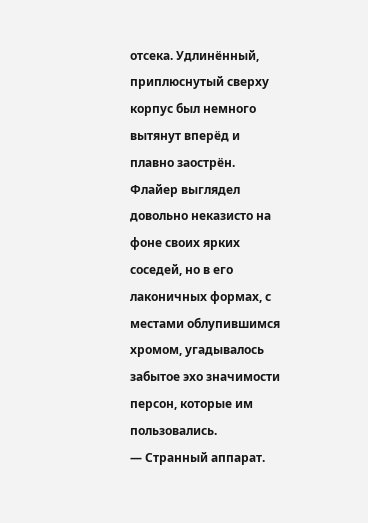отсека. Удлинённый, приплюснутый сверху корпус был немного вытянут вперёд и плавно заострён. Флайер выглядел довольно неказисто на фоне своих ярких соседей, но в его лаконичных формах, с местами облупившимся хромом, угадывалось забытое эхо значимости персон, которые им пользовались.
— Странный аппарат.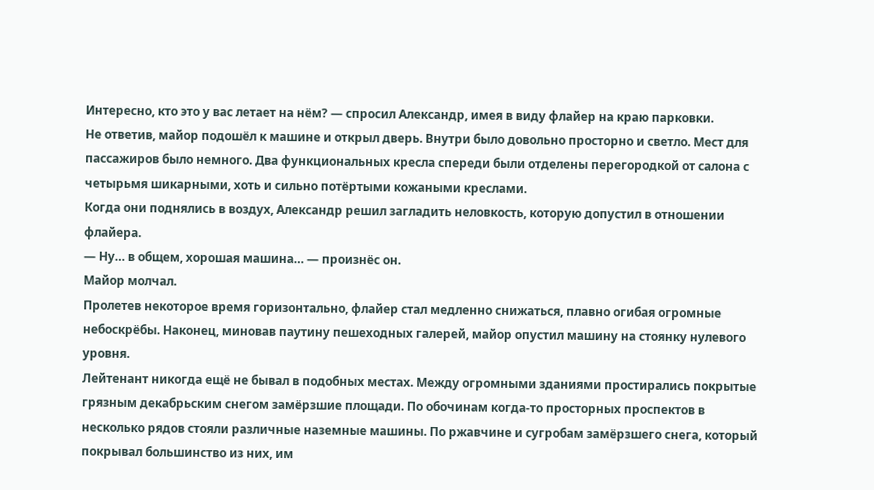Интересно, кто это у вас летает на нём? — спросил Александр, имея в виду флайер на краю парковки.
Не ответив, майор подошёл к машине и открыл дверь. Внутри было довольно просторно и светло. Мест для пассажиров было немного. Два функциональных кресла спереди были отделены перегородкой от салона с четырьмя шикарными, хоть и сильно потёртыми кожаными креслами.
Когда они поднялись в воздух, Александр решил загладить неловкость, которую допустил в отношении флайера.
— Ну… в общем, хорошая машина… — произнёс он.
Майор молчал.
Пролетев некоторое время горизонтально, флайер стал медленно снижаться, плавно огибая огромные небоскрёбы. Наконец, миновав паутину пешеходных галерей, майор опустил машину на стоянку нулевого уровня.
Лейтенант никогда ещё не бывал в подобных местах. Между огромными зданиями простирались покрытые грязным декабрьским снегом замёрзшие площади. По обочинам когда-то просторных проспектов в несколько рядов стояли различные наземные машины. По ржавчине и сугробам замёрзшего снега, который покрывал большинство из них, им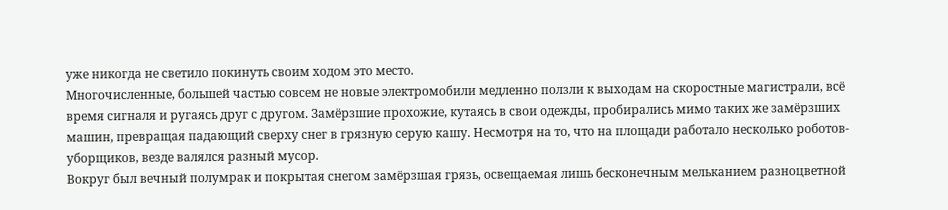уже никогда не светило покинуть своим ходом это место.
Многочисленные, большей частью совсем не новые электромобили медленно ползли к выходам на скоростные магистрали, всё время сигналя и ругаясь друг с другом. Замёрзшие прохожие, кутаясь в свои одежды, пробирались мимо таких же замёрзших машин, превращая падающий сверху снег в грязную серую кашу. Несмотря на то, что на площади работало несколько роботов-уборщиков, везде валялся разный мусор.
Вокруг был вечный полумрак и покрытая снегом замёрзшая грязь, освещаемая лишь бесконечным мельканием разноцветной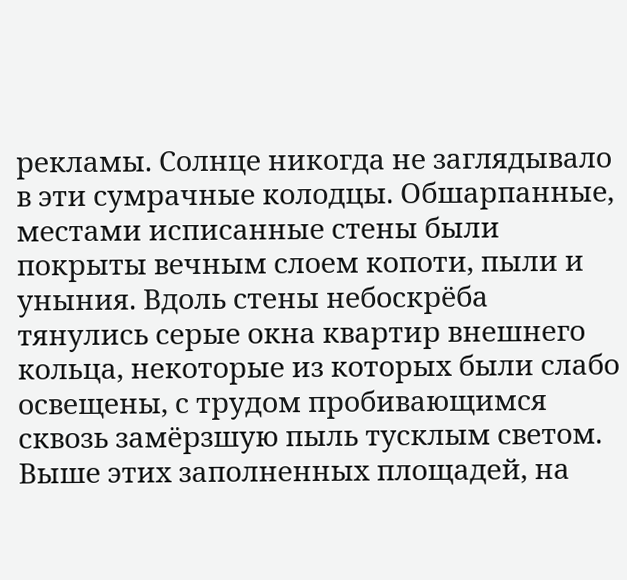рекламы. Солнце никогда не заглядывало в эти сумрачные колодцы. Обшарпанные, местами исписанные стены были покрыты вечным слоем копоти, пыли и уныния. Вдоль стены небоскрёба тянулись серые окна квартир внешнего кольца, некоторые из которых были слабо освещены, с трудом пробивающимся сквозь замёрзшую пыль тусклым светом.
Выше этих заполненных площадей, на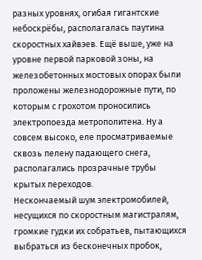разных уровнях, огибая гигантские небоскрёбы, располагалась паутина скоростных хайвэев. Ещё выше, уже на уровне первой парковой зоны, на железобетонных мостовых опорах были проложены железнодорожные пути, по которым с грохотом проносились электропоезда метрополитена. Ну а совсем высоко, еле просматриваемые сквозь пелену падающего снега, располагались прозрачные трубы крытых переходов.
Нескончаемый шум электромобилей, несущихся по скоростным магистралям, громкие гудки их собратьев, пытающихся выбраться из бесконечных пробок,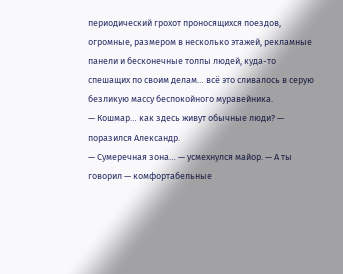периодический грохот проносящихся поездов, огромные, размером в несколько этажей, рекламные панели и бесконечные толпы людей, куда-то спешащих по своим делам… всё это сливалось в серую безликую массу беспокойного муравейника.
— Кошмар… как здесь живут обычные люди? — поразился Александр.
— Сумеречная зона… — усмехнулся майор. — А ты говорил — комфортабельные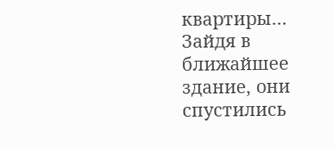квартиры…
Зайдя в ближайшее здание, они спустились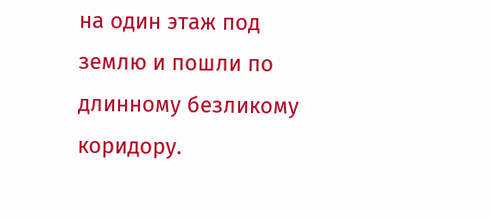на один этаж под землю и пошли по длинному безликому коридору.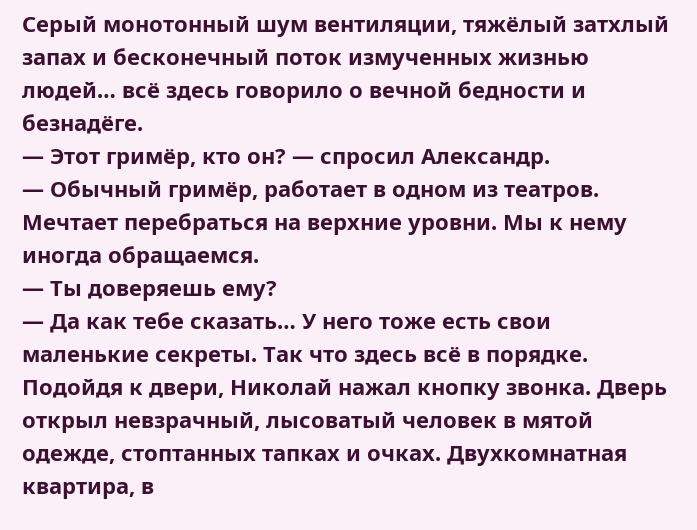Серый монотонный шум вентиляции, тяжёлый затхлый запах и бесконечный поток измученных жизнью людей… всё здесь говорило о вечной бедности и безнадёге.
— Этот гримёр, кто он? — спросил Александр.
— Обычный гримёр, работает в одном из театров. Мечтает перебраться на верхние уровни. Мы к нему иногда обращаемся.
— Ты доверяешь ему?
— Да как тебе сказать… У него тоже есть свои маленькие секреты. Так что здесь всё в порядке.
Подойдя к двери, Николай нажал кнопку звонка. Дверь открыл невзрачный, лысоватый человек в мятой одежде, стоптанных тапках и очках. Двухкомнатная квартира, в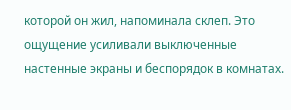которой он жил, напоминала склеп. Это ощущение усиливали выключенные настенные экраны и беспорядок в комнатах.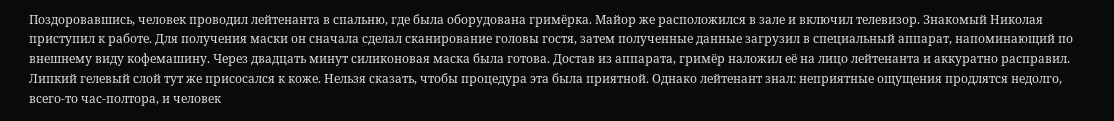Поздоровавшись, человек проводил лейтенанта в спальню, где была оборудована гримёрка. Майор же расположился в зале и включил телевизор. Знакомый Николая приступил к работе. Для получения маски он сначала сделал сканирование головы гостя, затем полученные данные загрузил в специальный аппарат, напоминающий по внешнему виду кофемашину. Через двадцать минут силиконовая маска была готова. Достав из аппарата, гримёр наложил её на лицо лейтенанта и аккуратно расправил. Липкий гелевый слой тут же присосался к коже. Нельзя сказать, чтобы процедура эта была приятной. Однако лейтенант знал: неприятные ощущения продлятся недолго, всего-то час-полтора, и человек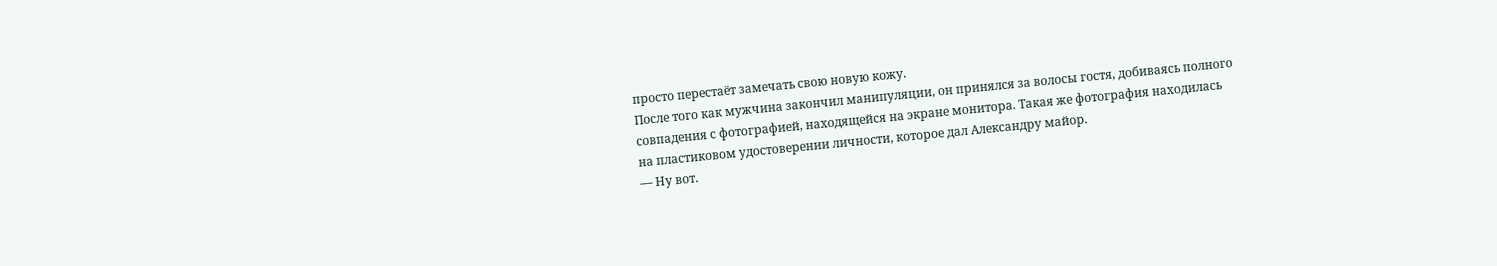просто перестаёт замечать свою новую кожу.
После того как мужчина закончил манипуляции, он принялся за волосы гостя, добиваясь полного совпадения с фотографией, находящейся на экране монитора. Такая же фотография находилась на пластиковом удостоверении личности, которое дал Александру майор.
— Ну вот.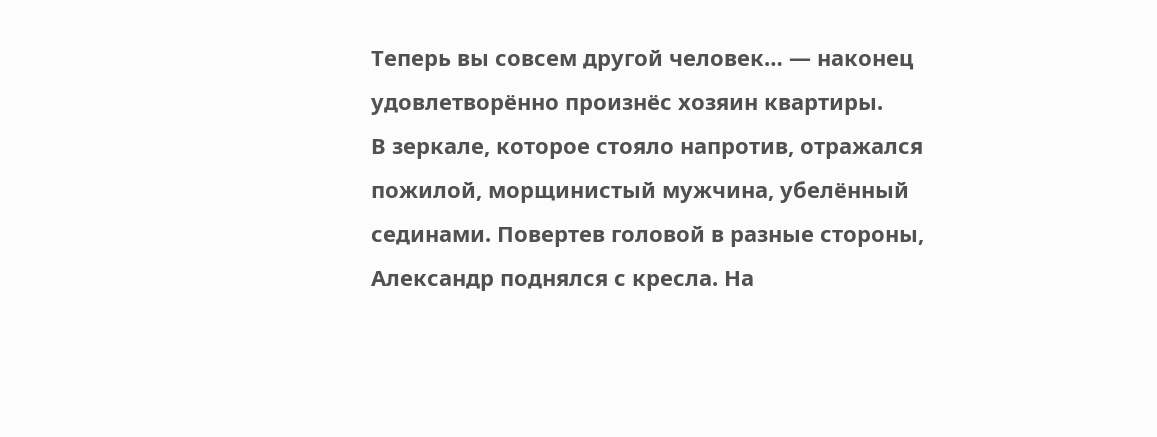Теперь вы совсем другой человек… — наконец удовлетворённо произнёс хозяин квартиры.
В зеркале, которое стояло напротив, отражался пожилой, морщинистый мужчина, убелённый сединами. Повертев головой в разные стороны, Александр поднялся с кресла. На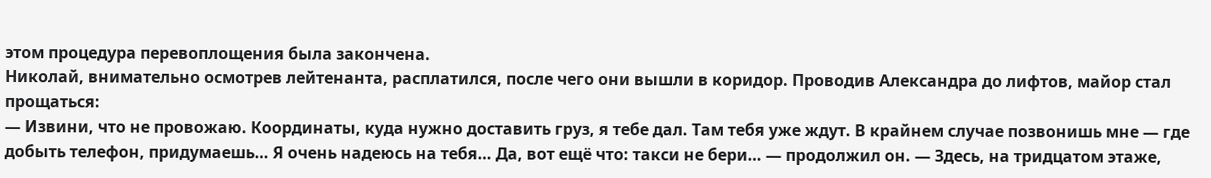этом процедура перевоплощения была закончена.
Николай, внимательно осмотрев лейтенанта, расплатился, после чего они вышли в коридор. Проводив Александра до лифтов, майор стал прощаться:
— Извини, что не провожаю. Координаты, куда нужно доставить груз, я тебе дал. Там тебя уже ждут. В крайнем случае позвонишь мне — где добыть телефон, придумаешь… Я очень надеюсь на тебя… Да, вот ещё что: такси не бери… — продолжил он. — Здесь, на тридцатом этаже,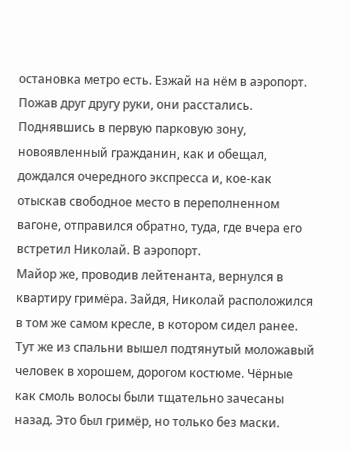остановка метро есть. Езжай на нём в аэропорт.
Пожав друг другу руки, они расстались.
Поднявшись в первую парковую зону, новоявленный гражданин, как и обещал, дождался очередного экспресса и, кое-как отыскав свободное место в переполненном вагоне, отправился обратно, туда, где вчера его встретил Николай. В аэропорт.
Майор же, проводив лейтенанта, вернулся в квартиру гримёра. Зайдя, Николай расположился в том же самом кресле, в котором сидел ранее. Тут же из спальни вышел подтянутый моложавый человек в хорошем, дорогом костюме. Чёрные как смоль волосы были тщательно зачесаны назад. Это был гримёр, но только без маски.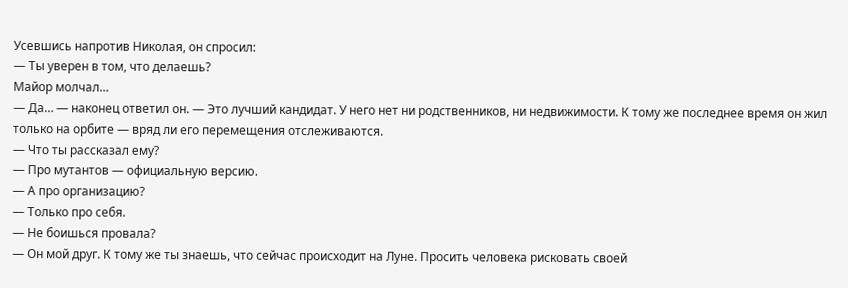Усевшись напротив Николая, он спросил:
— Ты уверен в том, что делаешь?
Майор молчал…
— Да… — наконец ответил он. — Это лучший кандидат. У него нет ни родственников, ни недвижимости. К тому же последнее время он жил только на орбите — вряд ли его перемещения отслеживаются.
— Что ты рассказал ему?
— Про мутантов — официальную версию.
— А про организацию?
— Только про себя.
— Не боишься провала?
— Он мой друг. К тому же ты знаешь, что сейчас происходит на Луне. Просить человека рисковать своей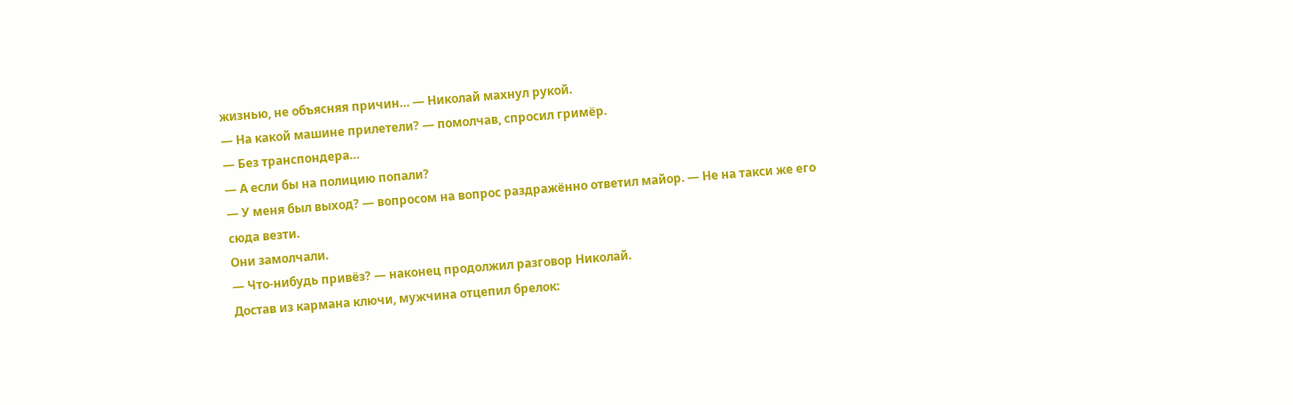жизнью, не объясняя причин… — Николай махнул рукой.
— На какой машине прилетели? — помолчав, спросил гримёр.
— Без транспондера…
— А если бы на полицию попали?
— У меня был выход? — вопросом на вопрос раздражённо ответил майор. — Не на такси же его сюда везти.
Они замолчали.
— Что-нибудь привёз? — наконец продолжил разговор Николай.
Достав из кармана ключи, мужчина отцепил брелок: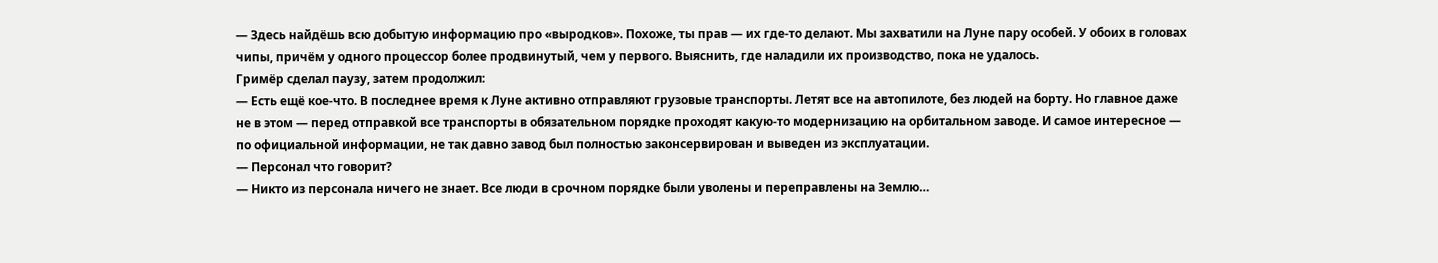— Здесь найдёшь всю добытую информацию про «выродков». Похоже, ты прав — их где-то делают. Мы захватили на Луне пару особей. У обоих в головах чипы, причём у одного процессор более продвинутый, чем у первого. Выяснить, где наладили их производство, пока не удалось.
Гримёр сделал паузу, затем продолжил:
— Есть ещё кое-что. В последнее время к Луне активно отправляют грузовые транспорты. Летят все на автопилоте, без людей на борту. Но главное даже не в этом — перед отправкой все транспорты в обязательном порядке проходят какую-то модернизацию на орбитальном заводе. И самое интересное — по официальной информации, не так давно завод был полностью законсервирован и выведен из эксплуатации.
— Персонал что говорит?
— Никто из персонала ничего не знает. Все люди в срочном порядке были уволены и переправлены на Землю…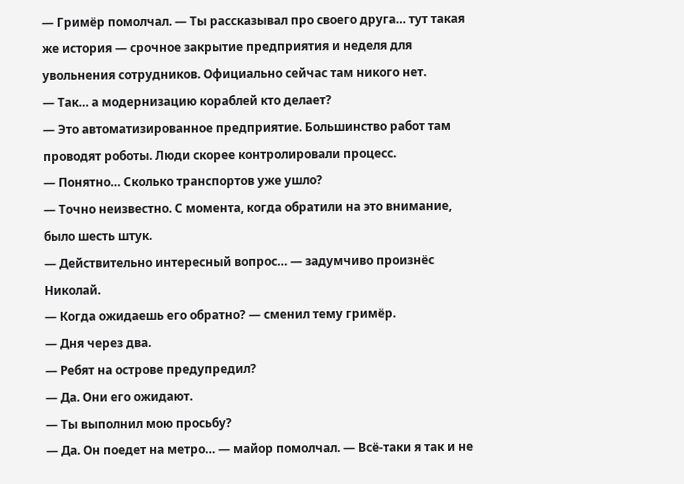— Гримёр помолчал. — Ты рассказывал про своего друга… тут такая же история — срочное закрытие предприятия и неделя для увольнения сотрудников. Официально сейчас там никого нет.
— Так… а модернизацию кораблей кто делает?
— Это автоматизированное предприятие. Большинство работ там проводят роботы. Люди скорее контролировали процесс.
— Понятно… Сколько транспортов уже ушло?
— Точно неизвестно. С момента, когда обратили на это внимание, было шесть штук.
— Действительно интересный вопрос… — задумчиво произнёс Николай.
— Когда ожидаешь его обратно? — сменил тему гримёр.
— Дня через два.
— Ребят на острове предупредил?
— Да. Они его ожидают.
— Ты выполнил мою просьбу?
— Да. Он поедет на метро… — майор помолчал. — Всё-таки я так и не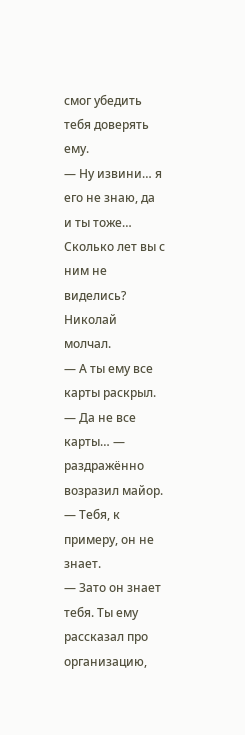смог убедить тебя доверять ему.
— Ну извини… я его не знаю, да и ты тоже… Сколько лет вы с ним не виделись?
Николай молчал.
— А ты ему все карты раскрыл.
— Да не все карты… — раздражённо возразил майор. — Тебя, к примеру, он не знает.
— Зато он знает тебя. Ты ему рассказал про организацию,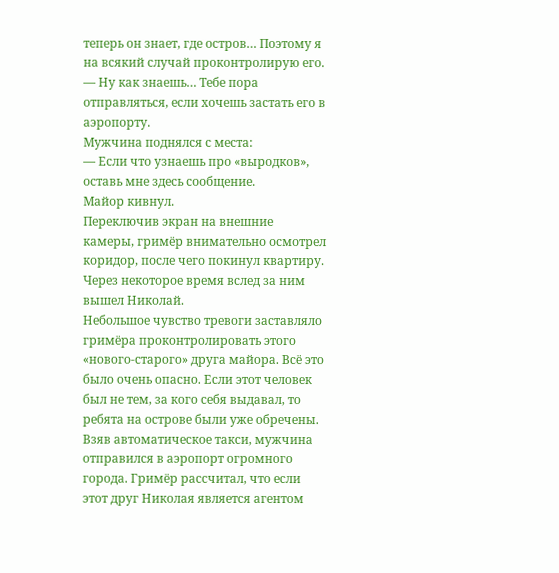теперь он знает, где остров… Поэтому я на всякий случай проконтролирую его.
— Ну как знаешь… Тебе пора отправляться, если хочешь застать его в аэропорту.
Мужчина поднялся с места:
— Если что узнаешь про «выродков», оставь мне здесь сообщение.
Майор кивнул.
Переключив экран на внешние камеры, гримёр внимательно осмотрел коридор, после чего покинул квартиру. Через некоторое время вслед за ним вышел Николай.
Небольшое чувство тревоги заставляло гримёра проконтролировать этого «нового-старого» друга майора. Всё это было очень опасно. Если этот человек был не тем, за кого себя выдавал, то ребята на острове были уже обречены.
Взяв автоматическое такси, мужчина отправился в аэропорт огромного города. Гримёр рассчитал, что если этот друг Николая является агентом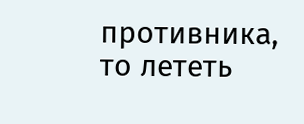противника, то лететь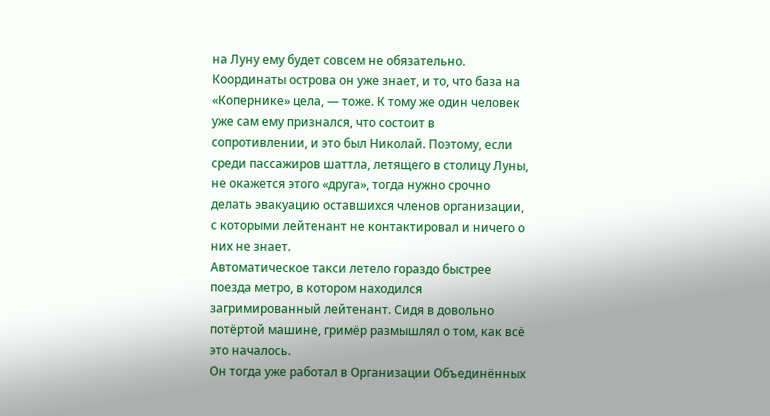на Луну ему будет совсем не обязательно. Координаты острова он уже знает, и то, что база на «Копернике» цела, — тоже. К тому же один человек уже сам ему признался, что состоит в сопротивлении, и это был Николай. Поэтому, если среди пассажиров шаттла, летящего в столицу Луны, не окажется этого «друга», тогда нужно срочно делать эвакуацию оставшихся членов организации, с которыми лейтенант не контактировал и ничего о них не знает.
Автоматическое такси летело гораздо быстрее поезда метро, в котором находился загримированный лейтенант. Сидя в довольно потёртой машине, гримёр размышлял о том, как всё это началось.
Он тогда уже работал в Организации Объединённых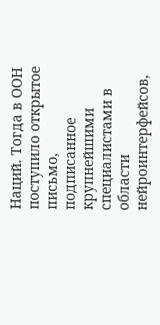Наций. Тогда в ООН поступило открытое письмо, подписанное крупнейшими специалистами в области нейроинтерфейсов,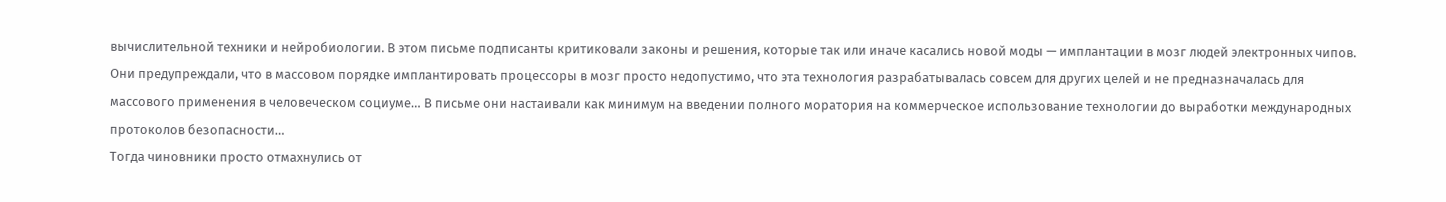вычислительной техники и нейробиологии. В этом письме подписанты критиковали законы и решения, которые так или иначе касались новой моды — имплантации в мозг людей электронных чипов. Они предупреждали, что в массовом порядке имплантировать процессоры в мозг просто недопустимо, что эта технология разрабатывалась совсем для других целей и не предназначалась для массового применения в человеческом социуме… В письме они настаивали как минимум на введении полного моратория на коммерческое использование технологии до выработки международных протоколов безопасности…
Тогда чиновники просто отмахнулись от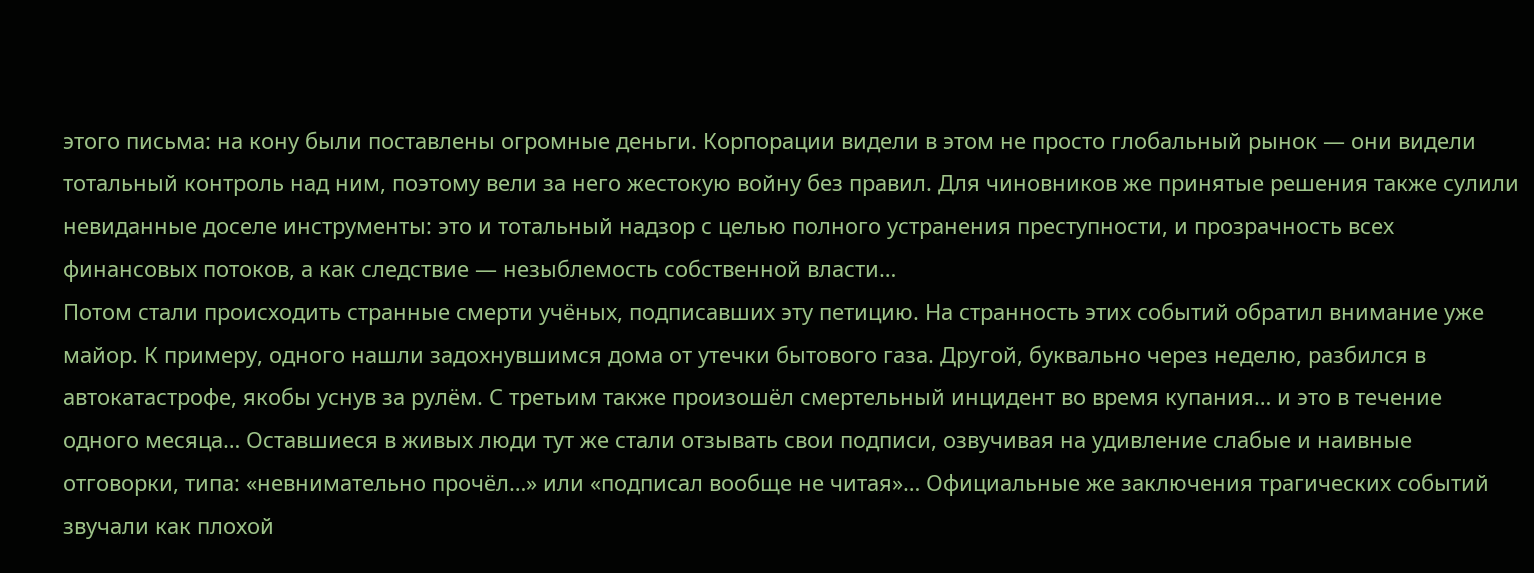этого письма: на кону были поставлены огромные деньги. Корпорации видели в этом не просто глобальный рынок — они видели тотальный контроль над ним, поэтому вели за него жестокую войну без правил. Для чиновников же принятые решения также сулили невиданные доселе инструменты: это и тотальный надзор с целью полного устранения преступности, и прозрачность всех финансовых потоков, а как следствие — незыблемость собственной власти…
Потом стали происходить странные смерти учёных, подписавших эту петицию. На странность этих событий обратил внимание уже майор. К примеру, одного нашли задохнувшимся дома от утечки бытового газа. Другой, буквально через неделю, разбился в автокатастрофе, якобы уснув за рулём. С третьим также произошёл смертельный инцидент во время купания… и это в течение одного месяца… Оставшиеся в живых люди тут же стали отзывать свои подписи, озвучивая на удивление слабые и наивные отговорки, типа: «невнимательно прочёл…» или «подписал вообще не читая»… Официальные же заключения трагических событий звучали как плохой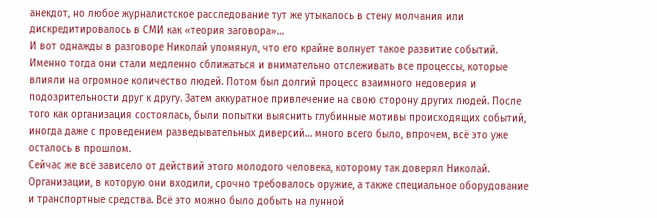анекдот, но любое журналистское расследование тут же утыкалось в стену молчания или дискредитировалось в СМИ как «теория заговора»…
И вот однажды в разговоре Николай упомянул, что его крайне волнует такое развитие событий. Именно тогда они стали медленно сближаться и внимательно отслеживать все процессы, которые влияли на огромное количество людей. Потом был долгий процесс взаимного недоверия и подозрительности друг к другу. Затем аккуратное привлечение на свою сторону других людей. После того как организация состоялась, были попытки выяснить глубинные мотивы происходящих событий, иногда даже с проведением разведывательных диверсий… много всего было, впрочем, всё это уже осталось в прошлом.
Сейчас же всё зависело от действий этого молодого человека, которому так доверял Николай. Организации, в которую они входили, срочно требовалось оружие, а также специальное оборудование и транспортные средства. Всё это можно было добыть на лунной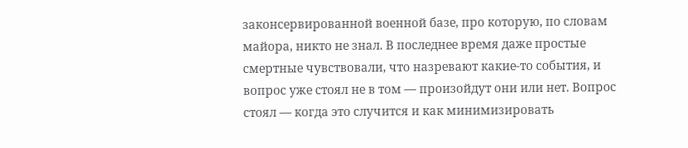законсервированной военной базе, про которую, по словам майора, никто не знал. В последнее время даже простые смертные чувствовали, что назревают какие-то события, и вопрос уже стоял не в том — произойдут они или нет. Вопрос стоял — когда это случится и как минимизировать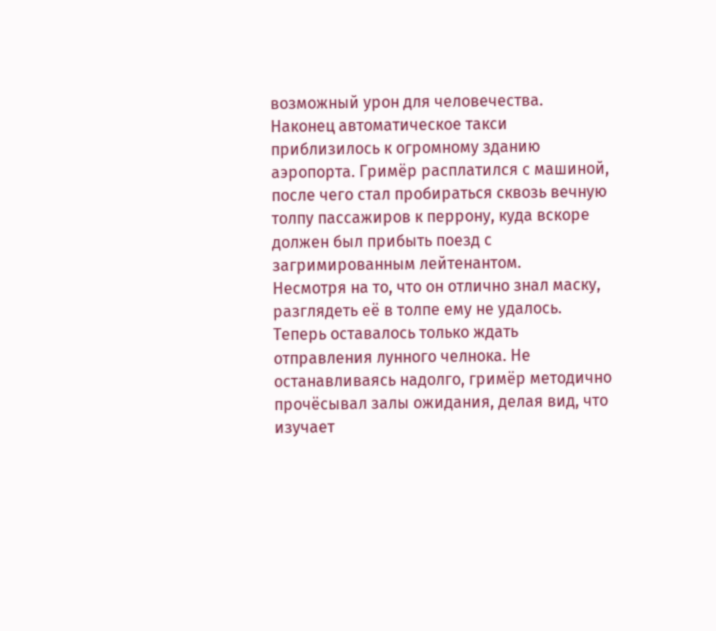возможный урон для человечества.
Наконец автоматическое такси приблизилось к огромному зданию аэропорта. Гримёр расплатился с машиной, после чего стал пробираться сквозь вечную толпу пассажиров к перрону, куда вскоре должен был прибыть поезд с загримированным лейтенантом.
Несмотря на то, что он отлично знал маску, разглядеть её в толпе ему не удалось. Теперь оставалось только ждать отправления лунного челнока. Не останавливаясь надолго, гримёр методично прочёсывал залы ожидания, делая вид, что изучает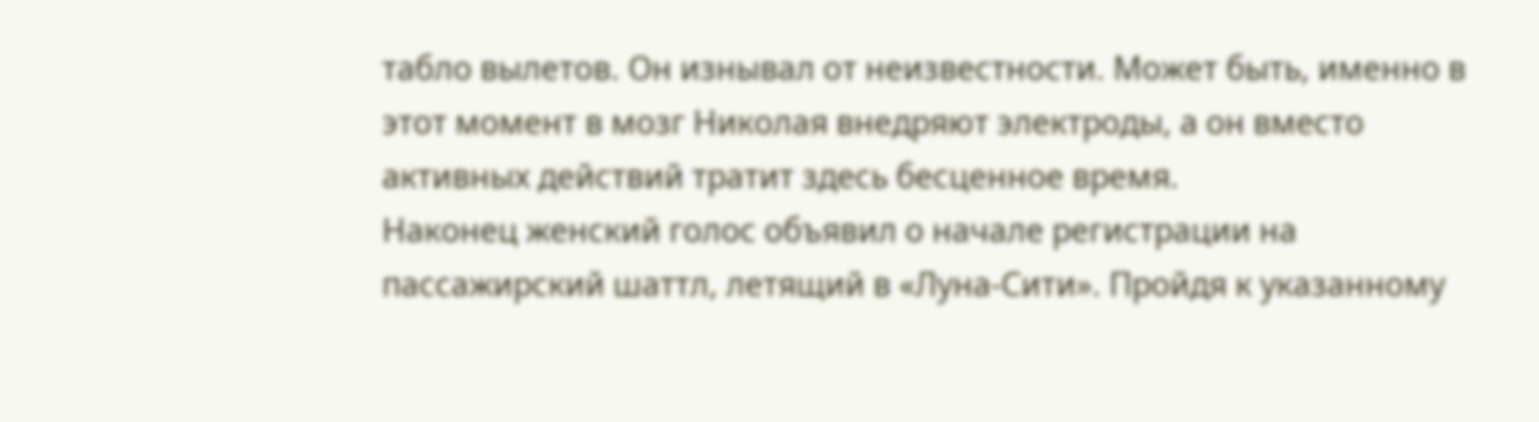табло вылетов. Он изнывал от неизвестности. Может быть, именно в этот момент в мозг Николая внедряют электроды, а он вместо активных действий тратит здесь бесценное время.
Наконец женский голос объявил о начале регистрации на пассажирский шаттл, летящий в «Луна-Сити». Пройдя к указанному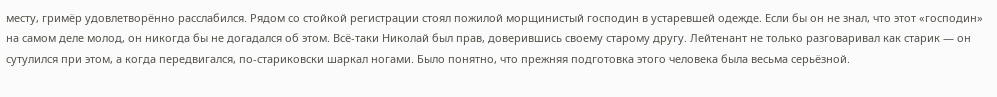месту, гримёр удовлетворённо расслабился. Рядом со стойкой регистрации стоял пожилой морщинистый господин в устаревшей одежде. Если бы он не знал, что этот «господин» на самом деле молод, он никогда бы не догадался об этом. Всё-таки Николай был прав, доверившись своему старому другу. Лейтенант не только разговаривал как старик — он сутулился при этом, а когда передвигался, по-стариковски шаркал ногами. Было понятно, что прежняя подготовка этого человека была весьма серьёзной.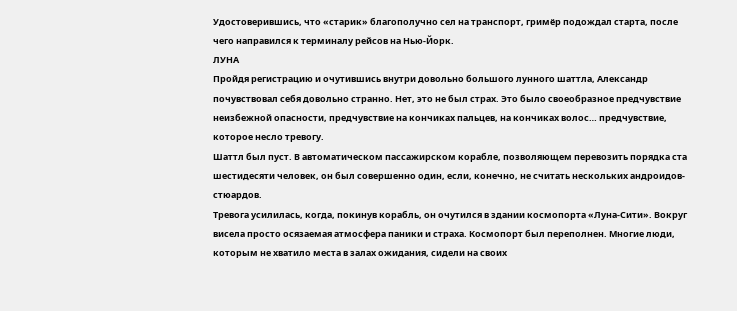Удостоверившись, что «старик» благополучно сел на транспорт, гримёр подождал старта, после чего направился к терминалу рейсов на Нью-Йорк.
ЛУНА
Пройдя регистрацию и очутившись внутри довольно большого лунного шаттла, Александр почувствовал себя довольно странно. Нет, это не был страх. Это было своеобразное предчувствие неизбежной опасности, предчувствие на кончиках пальцев, на кончиках волос… предчувствие, которое несло тревогу.
Шаттл был пуст. В автоматическом пассажирском корабле, позволяющем перевозить порядка ста шестидесяти человек, он был совершенно один, если, конечно, не считать нескольких андроидов-стюардов.
Тревога усилилась, когда, покинув корабль, он очутился в здании космопорта «Луна-Сити». Вокруг висела просто осязаемая атмосфера паники и страха. Космопорт был переполнен. Многие люди, которым не хватило места в залах ожидания, сидели на своих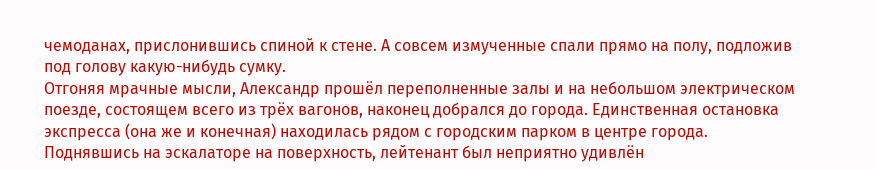чемоданах, прислонившись спиной к стене. А совсем измученные спали прямо на полу, подложив под голову какую-нибудь сумку.
Отгоняя мрачные мысли, Александр прошёл переполненные залы и на небольшом электрическом поезде, состоящем всего из трёх вагонов, наконец добрался до города. Единственная остановка экспресса (она же и конечная) находилась рядом с городским парком в центре города.
Поднявшись на эскалаторе на поверхность, лейтенант был неприятно удивлён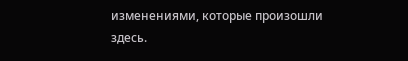изменениями, которые произошли здесь.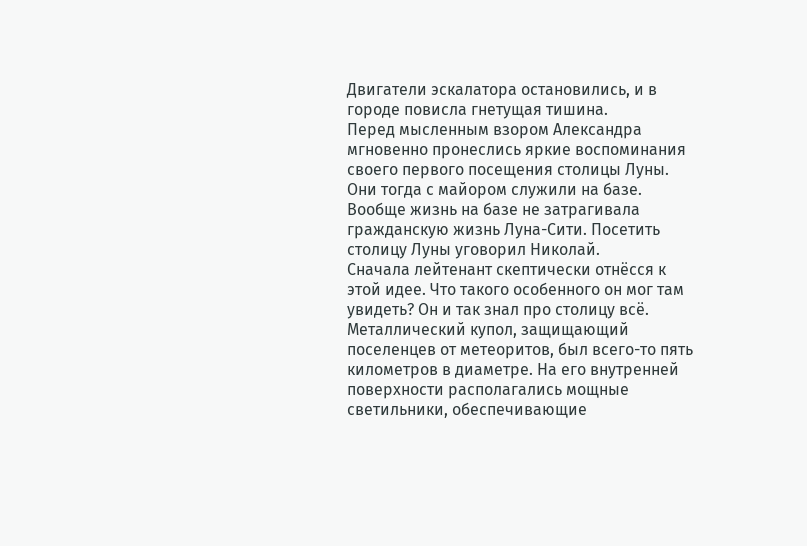Двигатели эскалатора остановились, и в городе повисла гнетущая тишина.
Перед мысленным взором Александра мгновенно пронеслись яркие воспоминания своего первого посещения столицы Луны. Они тогда с майором служили на базе. Вообще жизнь на базе не затрагивала гражданскую жизнь Луна-Сити. Посетить столицу Луны уговорил Николай.
Сначала лейтенант скептически отнёсся к этой идее. Что такого особенного он мог там увидеть? Он и так знал про столицу всё. Металлический купол, защищающий поселенцев от метеоритов, был всего-то пять километров в диаметре. На его внутренней поверхности располагались мощные светильники, обеспечивающие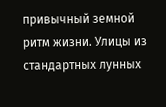привычный земной ритм жизни. Улицы из стандартных лунных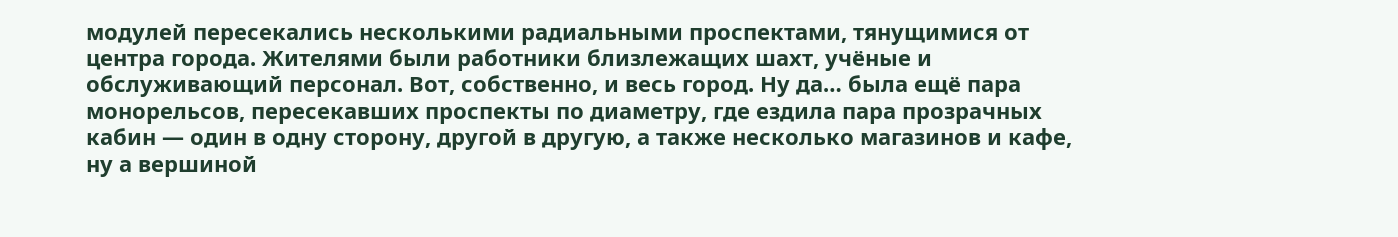модулей пересекались несколькими радиальными проспектами, тянущимися от центра города. Жителями были работники близлежащих шахт, учёные и обслуживающий персонал. Вот, собственно, и весь город. Ну да… была ещё пара монорельсов, пересекавших проспекты по диаметру, где ездила пара прозрачных кабин — один в одну сторону, другой в другую, а также несколько магазинов и кафе, ну а вершиной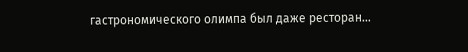гастрономического олимпа был даже ресторан…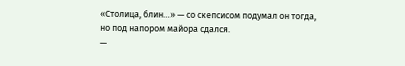«Столица, блин…» — со скепсисом подумал он тогда, но под напором майора сдался.
—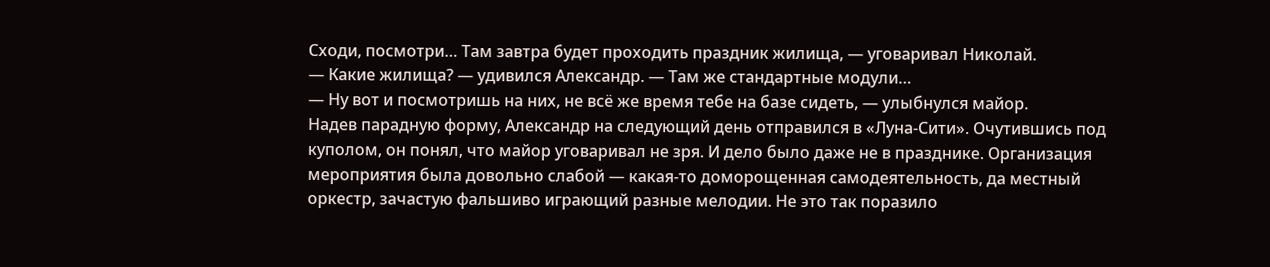Сходи, посмотри… Там завтра будет проходить праздник жилища, — уговаривал Николай.
— Какие жилища? — удивился Александр. — Там же стандартные модули…
— Ну вот и посмотришь на них, не всё же время тебе на базе сидеть, — улыбнулся майор.
Надев парадную форму, Александр на следующий день отправился в «Луна-Сити». Очутившись под куполом, он понял, что майор уговаривал не зря. И дело было даже не в празднике. Организация мероприятия была довольно слабой — какая-то доморощенная самодеятельность, да местный оркестр, зачастую фальшиво играющий разные мелодии. Не это так поразило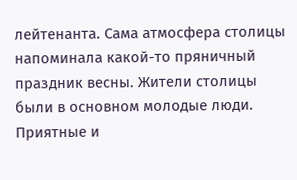лейтенанта. Сама атмосфера столицы напоминала какой-то пряничный праздник весны. Жители столицы были в основном молодые люди. Приятные и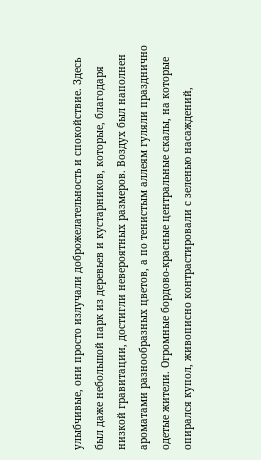улыбчивые, они просто излучали доброжелательность и спокойствие. Здесь был даже небольшой парк из деревьев и кустарников, которые, благодаря низкой гравитации, достигли невероятных размеров. Воздух был наполнен ароматами разнообразных цветов, а по тенистым аллеям гуляли празднично одетые жители. Огромные бордово-красные центральные скалы, на которые опирался купол, живописно контрастировали с зеленью насаждений,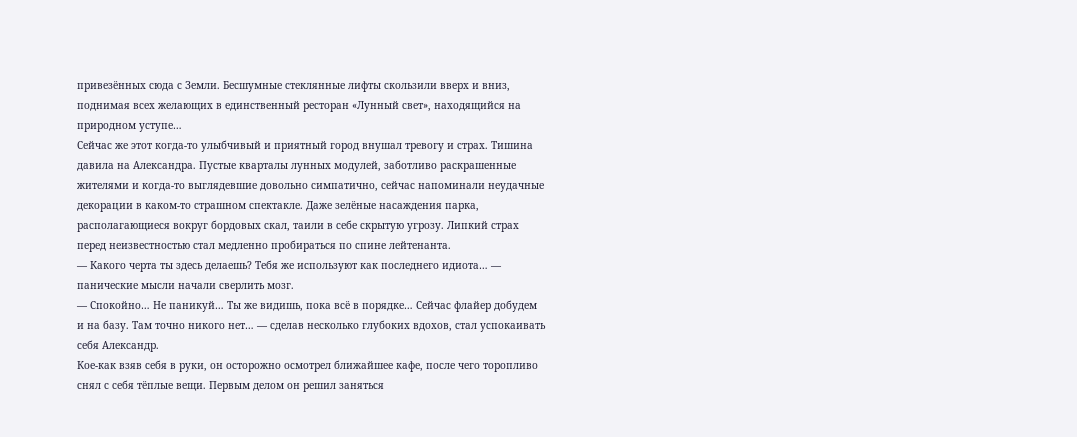привезённых сюда с Земли. Бесшумные стеклянные лифты скользили вверх и вниз, поднимая всех желающих в единственный ресторан «Лунный свет», находящийся на природном уступе…
Сейчас же этот когда-то улыбчивый и приятный город внушал тревогу и страх. Тишина давила на Александра. Пустые кварталы лунных модулей, заботливо раскрашенные жителями и когда-то выглядевшие довольно симпатично, сейчас напоминали неудачные декорации в каком-то страшном спектакле. Даже зелёные насаждения парка, располагающиеся вокруг бордовых скал, таили в себе скрытую угрозу. Липкий страх перед неизвестностью стал медленно пробираться по спине лейтенанта.
— Какого черта ты здесь делаешь? Тебя же используют как последнего идиота… — панические мысли начали сверлить мозг.
— Спокойно… Не паникуй… Ты же видишь, пока всё в порядке… Сейчас флайер добудем и на базу. Там точно никого нет… — сделав несколько глубоких вдохов, стал успокаивать себя Александр.
Кое-как взяв себя в руки, он осторожно осмотрел ближайшее кафе, после чего торопливо снял с себя тёплые вещи. Первым делом он решил заняться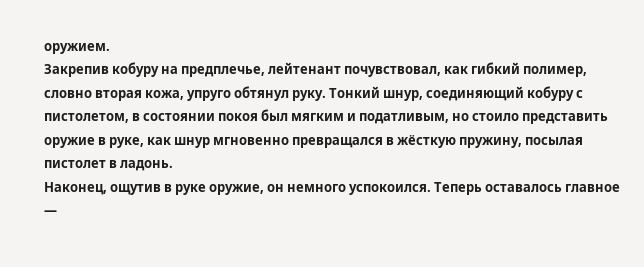оружием.
Закрепив кобуру на предплечье, лейтенант почувствовал, как гибкий полимер, словно вторая кожа, упруго обтянул руку. Тонкий шнур, соединяющий кобуру с пистолетом, в состоянии покоя был мягким и податливым, но стоило представить оружие в руке, как шнур мгновенно превращался в жёсткую пружину, посылая пистолет в ладонь.
Наконец, ощутив в руке оружие, он немного успокоился. Теперь оставалось главное —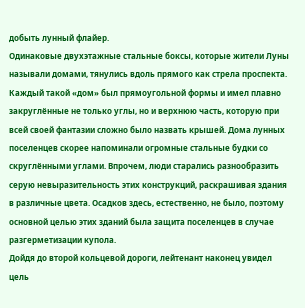добыть лунный флайер.
Одинаковые двухэтажные стальные боксы, которые жители Луны называли домами, тянулись вдоль прямого как стрела проспекта. Каждый такой «дом» был прямоугольной формы и имел плавно закруглённые не только углы, но и верхнюю часть, которую при всей своей фантазии сложно было назвать крышей. Дома лунных поселенцев скорее напоминали огромные стальные будки со скруглёнными углами. Впрочем, люди старались разнообразить серую невыразительность этих конструкций, раскрашивая здания в различные цвета. Осадков здесь, естественно, не было, поэтому основной целью этих зданий была защита поселенцев в случае разгерметизации купола.
Дойдя до второй кольцевой дороги, лейтенант наконец увидел цель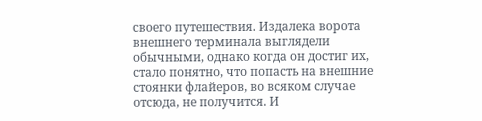своего путешествия. Издалека ворота внешнего терминала выглядели обычными, однако когда он достиг их, стало понятно, что попасть на внешние стоянки флайеров, во всяком случае отсюда, не получится. И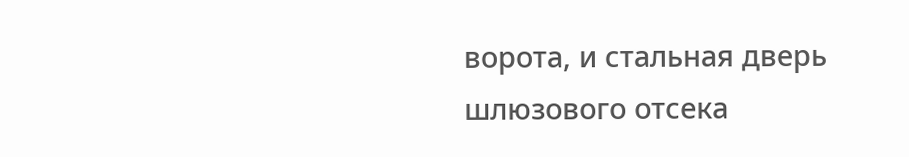ворота, и стальная дверь шлюзового отсека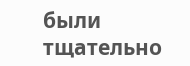были тщательно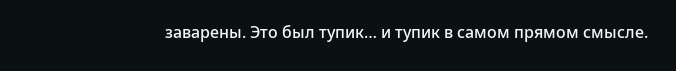заварены. Это был тупик… и тупик в самом прямом смысле.